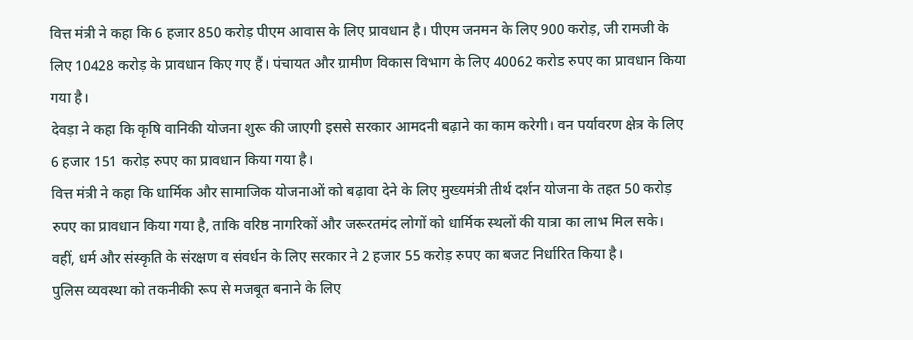वित्त मंत्री ने कहा कि 6 हजार 850 करोड़ पीएम आवास के लिए प्रावधान है। पीएम जनमन के लिए 900 करोड़, जी रामजी के लिए 10428 करोड़ के प्रावधान किए गए हैं। पंचायत और ग्रामीण विकास विभाग के लिए 40062 करोड रुपए का प्रावधान किया गया है।
देवड़ा ने कहा कि कृषि वानिकी योजना शुरू की जाएगी इससे सरकार आमदनी बढ़ाने का काम करेगी। वन पर्यावरण क्षेत्र के लिए 6 हजार 151 करोड़ रुपए का प्रावधान किया गया है।
वित्त मंत्री ने कहा कि धार्मिक और सामाजिक योजनाओं को बढ़ावा देने के लिए मुख्यमंत्री तीर्थ दर्शन योजना के तहत 50 करोड़ रुपए का प्रावधान किया गया है, ताकि वरिष्ठ नागरिकों और जरूरतमंद लोगों को धार्मिक स्थलों की यात्रा का लाभ मिल सके। वहीं, धर्म और संस्कृति के संरक्षण व संवर्धन के लिए सरकार ने 2 हजार 55 करोड़ रुपए का बजट निर्धारित किया है।
पुलिस व्यवस्था को तकनीकी रूप से मजबूत बनाने के लिए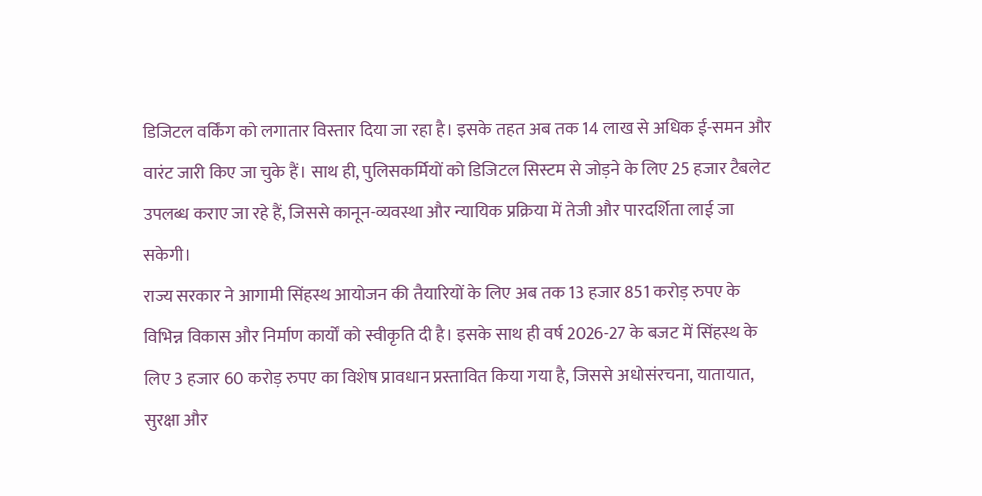डिजिटल वर्किंग को लगातार विस्तार दिया जा रहा है। इसके तहत अब तक 14 लाख से अधिक ई-समन और वारंट जारी किए जा चुके हैं। साथ ही, पुलिसकर्मियों को डिजिटल सिस्टम से जोड़ने के लिए 25 हजार टैबलेट उपलब्ध कराए जा रहे हैं, जिससे कानून-व्यवस्था और न्यायिक प्रक्रिया में तेजी और पारदर्शिता लाई जा सकेगी।
राज्य सरकार ने आगामी सिंहस्थ आयोजन की तैयारियों के लिए अब तक 13 हजार 851 करोड़ रुपए के विभिन्न विकास और निर्माण कार्यों को स्वीकृति दी है। इसके साथ ही वर्ष 2026-27 के बजट में सिंहस्थ के लिए 3 हजार 60 करोड़ रुपए का विशेष प्रावधान प्रस्तावित किया गया है, जिससे अधोसंरचना, यातायात, सुरक्षा और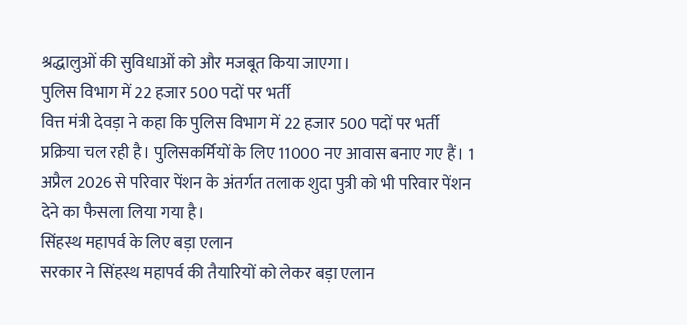श्रद्धालुओं की सुविधाओं को और मजबूत किया जाएगा।
पुलिस विभाग में 22 हजार 500 पदों पर भर्ती
वित्त मंत्री देवड़ा ने कहा कि पुलिस विभाग में 22 हजार 500 पदों पर भर्ती प्रक्रिया चल रही है। पुलिसकर्मियों के लिए 11000 नए आवास बनाए गए हैं। 1 अप्रैल 2026 से परिवार पेंशन के अंतर्गत तलाक शुदा पुत्री को भी परिवार पेंशन देने का फैसला लिया गया है।
सिंहस्थ महापर्व के लिए बड़ा एलान
सरकार ने सिंहस्थ महापर्व की तैयारियों को लेकर बड़ा एलान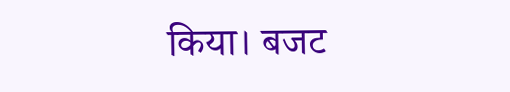किया। बजट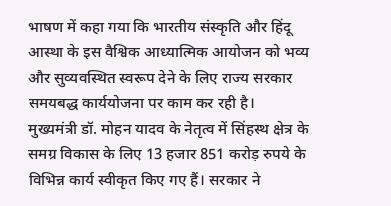भाषण में कहा गया कि भारतीय संस्कृति और हिंदू आस्था के इस वैश्विक आध्यात्मिक आयोजन को भव्य और सुव्यवस्थित स्वरूप देने के लिए राज्य सरकार समयबद्ध कार्ययोजना पर काम कर रही है।
मुख्यमंत्री डॉ. मोहन यादव के नेतृत्व में सिंहस्थ क्षेत्र के समग्र विकास के लिए 13 हजार 851 करोड़ रुपये के विभिन्न कार्य स्वीकृत किए गए हैं। सरकार ने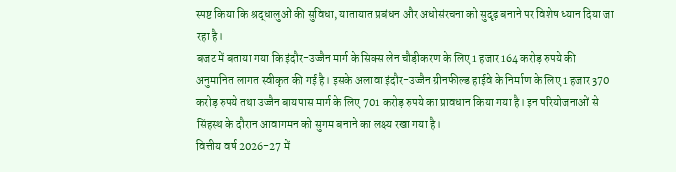स्पष्ट किया कि श्रद्धालुओं की सुविधा, यातायात प्रबंधन और अधोसंरचना को सुदृढ़ बनाने पर विशेष ध्यान दिया जा रहा है।
बजट में बताया गया कि इंदौर-उज्जैन मार्ग के सिक्स लेन चौड़ीकरण के लिए 1 हजार 164 करोड़ रुपये की अनुमानित लागत स्वीकृत की गई है। इसके अलावा इंदौर-उज्जैन ग्रीनफील्ड हाईवे के निर्माण के लिए 1 हजार 370 करोड़ रुपये तथा उज्जैन बायपास मार्ग के लिए 701 करोड़ रुपये का प्रावधान किया गया है। इन परियोजनाओं से सिंहस्थ के दौरान आवागमन को सुगम बनाने का लक्ष्य रखा गया है।
वित्तीय वर्ष 2026-27 में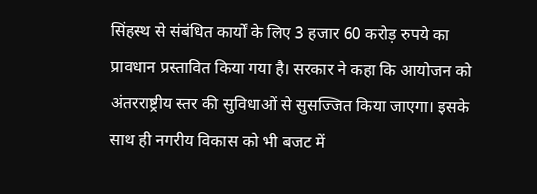सिंहस्थ से संबंधित कार्यों के लिए 3 हजार 60 करोड़ रुपये का प्रावधान प्रस्तावित किया गया है। सरकार ने कहा कि आयोजन को अंतरराष्ट्रीय स्तर की सुविधाओं से सुसज्जित किया जाएगा। इसके साथ ही नगरीय विकास को भी बजट में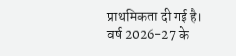प्राथमिकता दी गई है। वर्ष 2026-27 के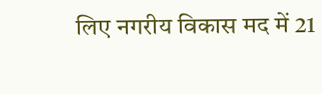लिए नगरीय विकास मद में 21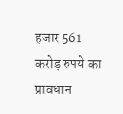हजार 561 करोड़ रुपये का प्रावधान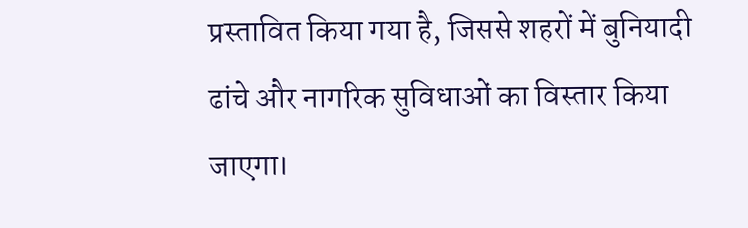प्रस्तावित किया गया है, जिससे शहरों में बुनियादी ढांचे और नागरिक सुविधाओं का विस्तार किया जाएगा।